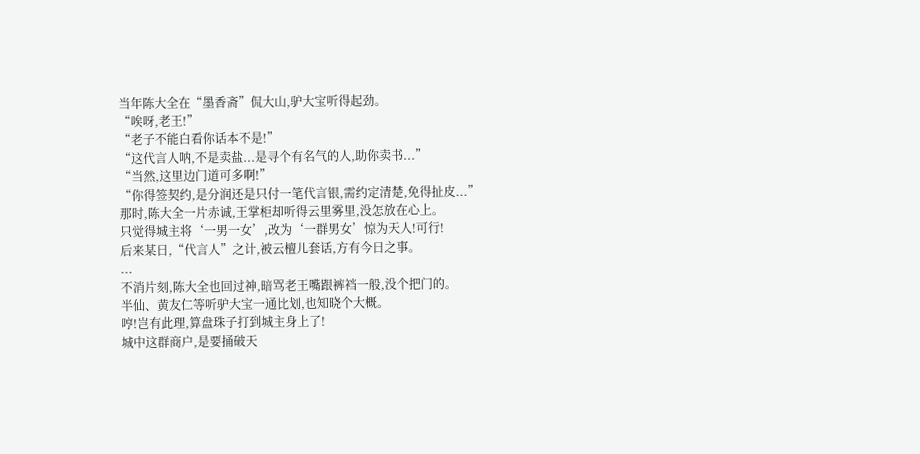当年陈大全在“墨香斋”侃大山,驴大宝听得起劲。
“唉呀,老王!”
“老子不能白看你话本不是!”
“这代言人呐,不是卖盐...是寻个有名气的人,助你卖书...”
“当然,这里边门道可多啊!”
“你得签契约,是分润还是只付一笔代言银,需约定清楚,免得扯皮...”
那时,陈大全一片赤诚,王掌柜却听得云里雾里,没怎放在心上。
只觉得城主将‘一男一女’,改为‘一群男女’惊为天人!可行!
后来某日,“代言人”之计,被云檀儿套话,方有今日之事。
...
不消片刻,陈大全也回过神,暗骂老王嘴跟裤裆一般,没个把门的。
半仙、黄友仁等听驴大宝一通比划,也知晓个大概。
哼!岂有此理,算盘珠子打到城主身上了!
城中这群商户,是要捅破天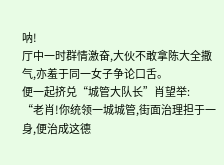呐!
厅中一时群情激奋,大伙不敢拿陈大全撒气,亦羞于同一女子争论口舌。
便一起挤兑“城管大队长”肖望举:
“老肖!你统领一城城管,街面治理担于一身,便治成这德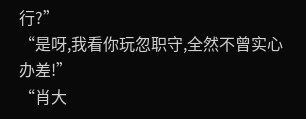行?”
“是呀,我看你玩忽职守,全然不曾实心办差!”
“肖大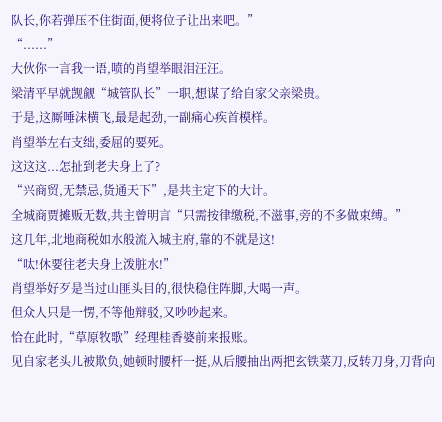队长,你若弹压不住街面,便将位子让出来吧。”
“......”
大伙你一言我一语,喷的肖望举眼泪汪汪。
梁清平早就觊觎“城管队长”一职,想谋了给自家父亲梁贵。
于是,这厮唾沫横飞,最是起劲,一副痛心疾首模样。
肖望举左右支绌,委屈的要死。
这这这...怎扯到老夫身上了?
“兴商贸,无禁忌,货通天下”,是共主定下的大计。
全城商贾摊贩无数,共主曾明言“只需按律缴税,不滋事,旁的不多做束缚。”
这几年,北地商税如水般流入城主府,靠的不就是这!
“呔!休要往老夫身上泼脏水!”
肖望举好歹是当过山匪头目的,很快稳住阵脚,大喝一声。
但众人只是一愣,不等他辩驳,又吵吵起来。
恰在此时,“草原牧歌”经理桂香婆前来报账。
见自家老头儿被欺负,她顿时腰杆一挺,从后腰抽出两把玄铁菜刀,反转刀身,刀背向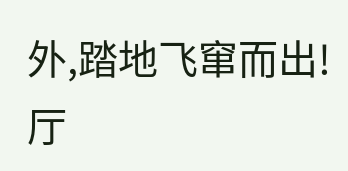外,踏地飞窜而出!
厅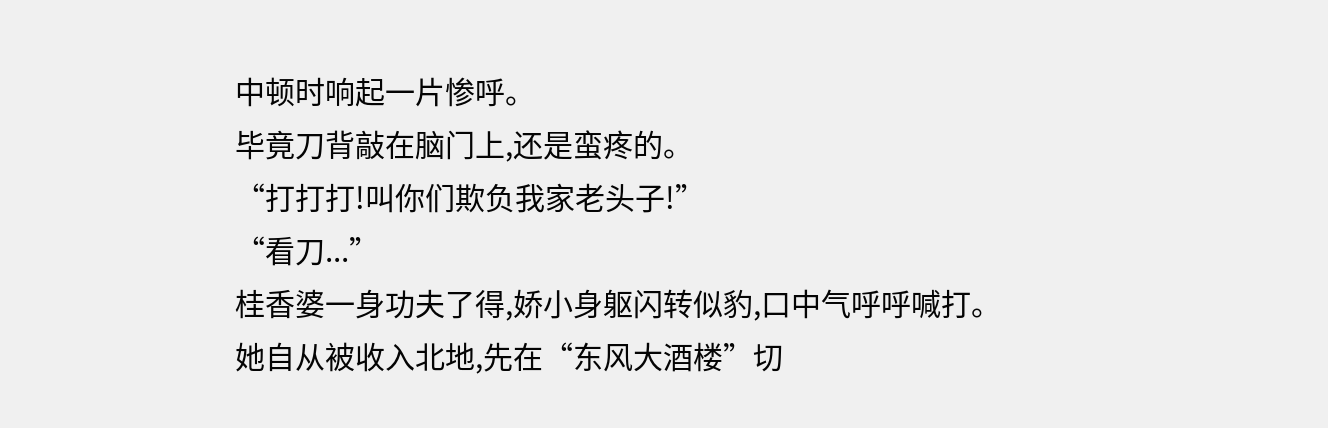中顿时响起一片惨呼。
毕竟刀背敲在脑门上,还是蛮疼的。
“打打打!叫你们欺负我家老头子!”
“看刀...”
桂香婆一身功夫了得,娇小身躯闪转似豹,口中气呼呼喊打。
她自从被收入北地,先在“东风大酒楼”切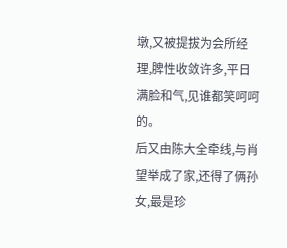墩,又被提拔为会所经理,脾性收敛许多,平日满脸和气,见谁都笑呵呵的。
后又由陈大全牵线,与肖望举成了家,还得了俩孙女,最是珍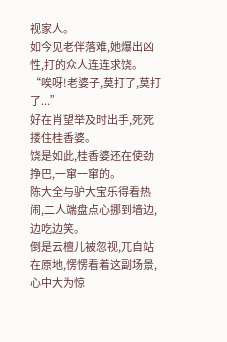视家人。
如今见老伴落难,她爆出凶性,打的众人连连求饶。
“唉呀!老婆子,莫打了,莫打了...”
好在肖望举及时出手,死死搂住桂香婆。
饶是如此,桂香婆还在使劲挣巴,一窜一窜的。
陈大全与驴大宝乐得看热闹,二人端盘点心挪到墙边,边吃边笑。
倒是云檀儿被忽视,兀自站在原地,愣愣看着这副场景,心中大为惊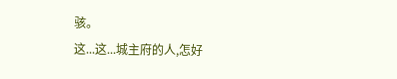骇。
这...这...城主府的人,怎好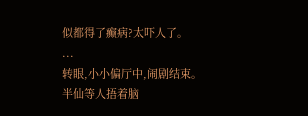似都得了癫病?太吓人了。
...
转眼,小小偏厅中,闹剧结束。
半仙等人捂着脑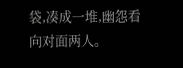袋,凑成一堆,幽怨看向对面两人。